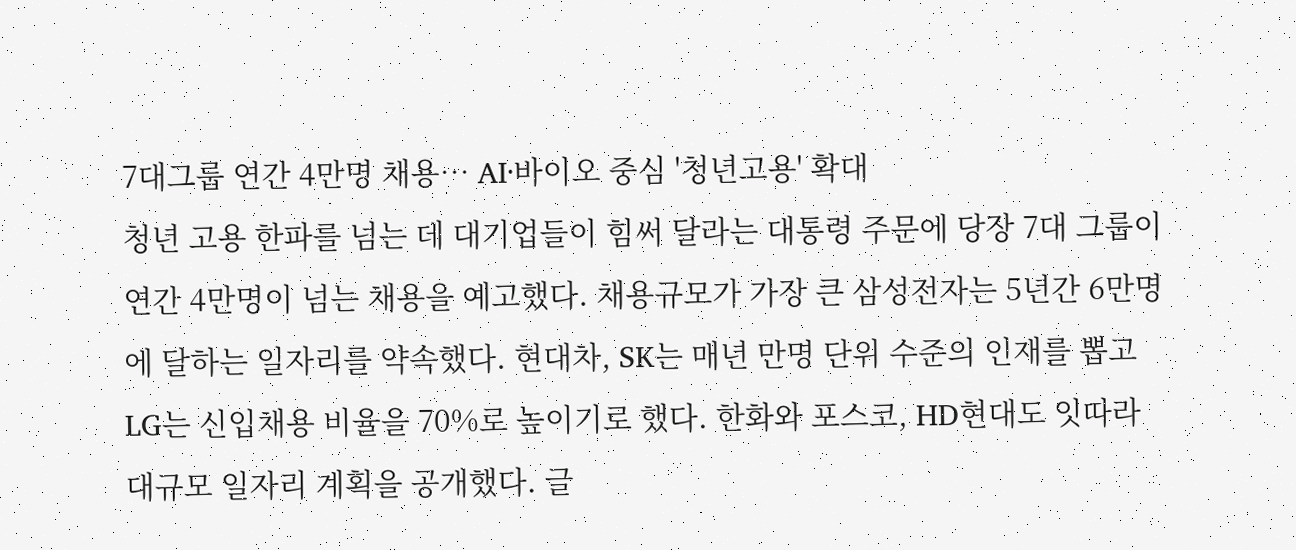7대그룹 연간 4만명 채용… AI·바이오 중심 '청년고용' 확대
청년 고용 한파를 넘는 데 대기업들이 힘써 달라는 대통령 주문에 당장 7대 그룹이 연간 4만명이 넘는 채용을 예고했다. 채용규모가 가장 큰 삼성전자는 5년간 6만명에 달하는 일자리를 약속했다. 현대차, SK는 매년 만명 단위 수준의 인재를 뽑고 LG는 신입채용 비율을 70%로 높이기로 했다. 한화와 포스코, HD현대도 잇따라 대규모 일자리 계획을 공개했다. 글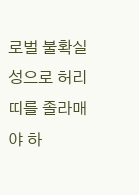로벌 불확실성으로 허리띠를 졸라매야 하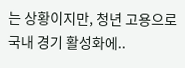는 상황이지만, 청년 고용으로 국내 경기 활성화에..